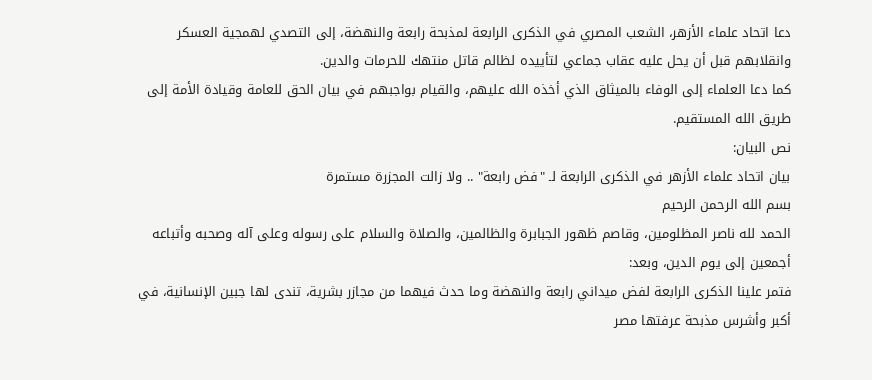دعا اتحاد علماء الأزهر، الشعب المصري في الذكرى الرابعة لمذبحة رابعة والنهضة، إلى التصدي لهمجية العسكر وانقلابهم قبل أن يحل عليه عقاب جماعي لتأييده لظالم قاتل منتهك للحرمات والدين.
كما دعا العلماء إلى الوفاء بالميثاق الذي أخذه الله عليهم، والقيام بواجبهم في بيان الحق للعامة وقيادة الأمة إلى طريق الله المستقيم.
نص البيان:
بيان اتحاد علماء الأزهر في الذكرى الرابعة لـ "فض رابعة" .. ولا زالت المجزرة مستمرة
بسم الله الرحمن الرحيم
الحمد لله ناصر المظلومين، وقاصم ظهور الجبابرة والظالمين، والصلاة والسلام على رسوله وعلى آله وصحبه وأتباعه أجمعين إلى يوم الدين، وبعد:
فتمر علينا الذكرى الرابعة لفض ميداني رابعة والنهضة وما حدث فيهما من مجازر بشرية، تندى لها جبين الإنسانية، في أكبر وأشرس مذبحة عرفتها مصر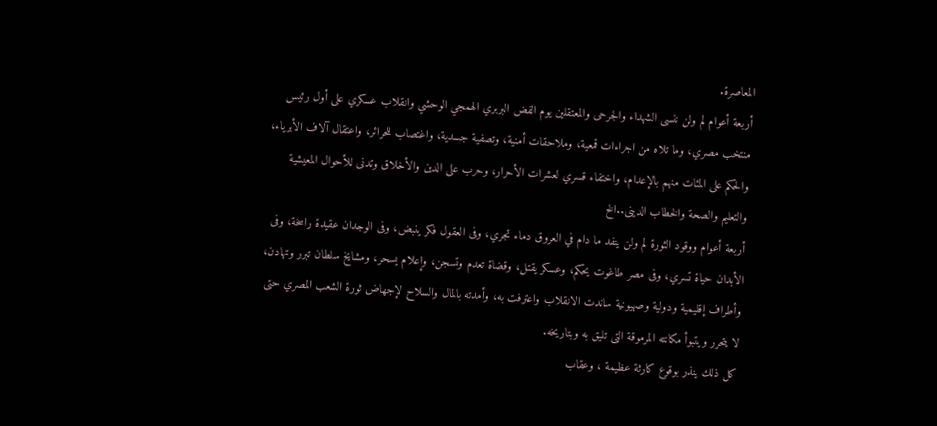المعاصرة.
أربعة أعوام لم ولن ننسى الشهداء والجرحى والمعتقلين يوم الفض البربري الهمجي الوحشي وانقلاب عسكري على أول رئيس منتخب مصري، وما تلاه من اجراءات قمعية، وملاحقات أمنية، وتصفية جسدية، واغتصاب للحرائر، واعتقال آلاف الأبرياء، والحكم على المئات منهم بالإعدام، واختفاء قسري لعشرات الأحرار، وحرب على الدين والأخلاق وتدنى للأحوال المعيشية والتعليم والصحة والخطاب الدينى..الخ
أربعة أعوام ووقود الثورة لم ولن ينفد ما دام في العروق دماء تجري، وفى العقول فكر ينبض، وفى الوجدان عقيدة راسخة، وفى الأبدان حياة تسري، وفى مصر طاغوت يحكم، وعسكر يقتل، وقضاة تعدم وتسجن، وإعلام يسحر، ومشايخ سلطان تبرر وتهادن، وأطراف إقليمية ودولية وصهيونية ساندت الانقلاب واعترفت به، وأمدته بالمال والسلاح لإجهاض ثورة الشعب المصري حتى لا يتحرر ويتبوأ مكانته المرموقة التى تليق به وبتاريخه.
كل ذلك ينذر بوقوع كارثة عظيمة ، وعقاب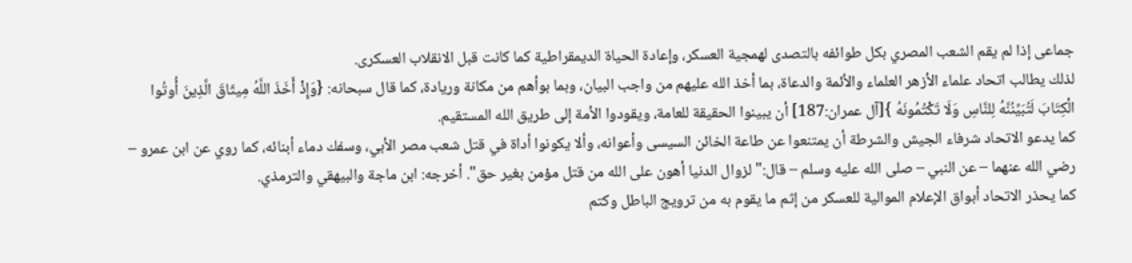جماعى إذا لم يقم الشعب المصري بكل طوائفه بالتصدى لهمجية العسكر، وإعادة الحياة الديمقراطية كما كانت قبل الانقلاب العسكرى.
لذلك يطالب اتحاد علماء الأزهر العلماء والأئمة والدعاة، بما أخذ الله عليهم من واجب البيان، وبما بوأهم من مكانة وريادة، كما قال سبحانه: {وَإِذْ أَخَذَ اللَّهُ مِيثَاقَ الَّذِينَ أُوتُوا الْكِتَابَ لَتُبَيِّنُنَّهُ لِلنَّاسِ وَلَا تَكْتُمُونَهُ }[آل عمران:187] أن يبينوا الحقيقة للعامة، ويقودوا الأمة إلى طريق الله المستقيم.
كما يدعو الاتحاد شرفاء الجيش والشرطة أن يمتنعوا عن طاعة الخائن السيسى وأعوانه، وألا يكونوا أداة في قتل شعب مصر الأبي، وسفك دماء أبنائه، كما روي عن ابن عمرو – رضي الله عنهما – عن النبي – صلى الله عليه وسلم – قال:" لزوال الدنيا أهون على الله من قتل مؤمن بغير حق". أخرجه: ابن ماجة والبيهقي والترمذي.
كما يحذر الاتحاد أبواق الإعلام الموالية للعسكر من إثم ما يقوم به من ترويج الباطل وكتم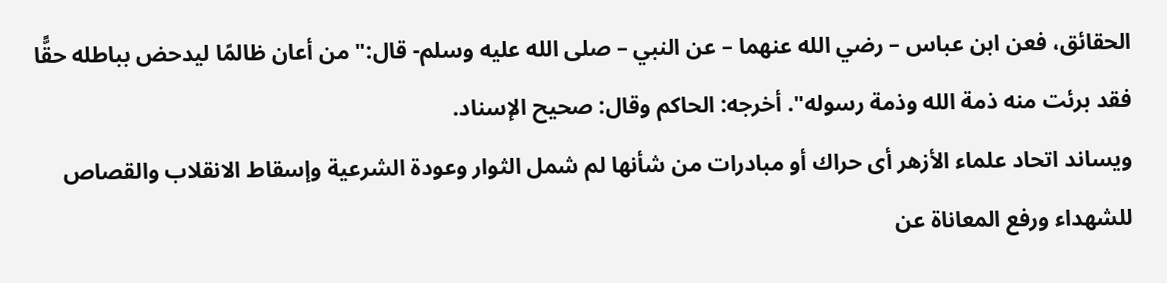الحقائق، فعن ابن عباس – رضي الله عنهما – عن النبي – صلى الله عليه وسلم- قال:" من أعان ظالمًا ليدحض بباطله حقًّا فقد برئت منه ذمة الله وذمة رسوله". أخرجه: الحاكم وقال: صحيح الإسناد.
ويساند اتحاد علماء الأزهر أى حراك أو مبادرات من شأنها لم شمل الثوار وعودة الشرعية وإسقاط الانقلاب والقصاص للشهداء ورفع المعاناة عن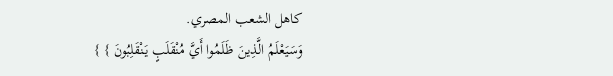كاهل الشعب المصري.
وَسَيَعْلَمُ الَّذِينَ ظَلَمُوا أَيَّ مُنْقَلَبٍ يَنْقَلِبُونَ } }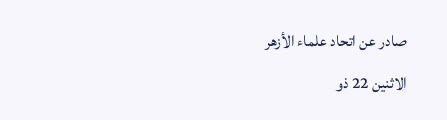صادر عن اتحاد علماء الأزهر
الاثنين 22 ذو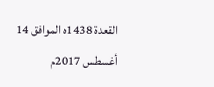القعدة 1438ه الموافق 14 أغسطس 2017م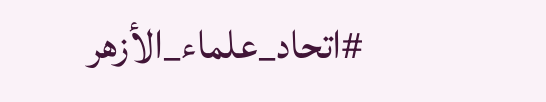#اتحاد_علماء_الأزهر